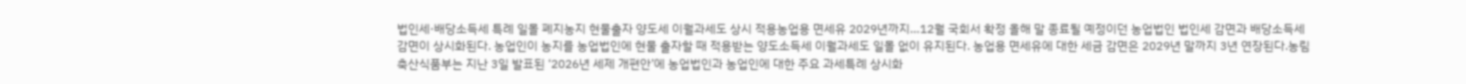법인세·배당소득세 특례 일몰 폐지농지 현물출자 양도세 이월과세도 상시 적용농업용 면세유 2029년까지…12월 국회서 확정 올해 말 종료될 예정이던 농업법인 법인세 감면과 배당소득세 감면이 상시화된다. 농업인이 농지를 농업법인에 현물 출자할 때 적용받는 양도소득세 이월과세도 일몰 없이 유지된다. 농업용 면세유에 대한 세금 감면은 2029년 말까지 3년 연장된다.농림축산식품부는 지난 3일 발표된 ‘2026년 세제 개편안’에 농업법인과 농업인에 대한 주요 과세특례 상시화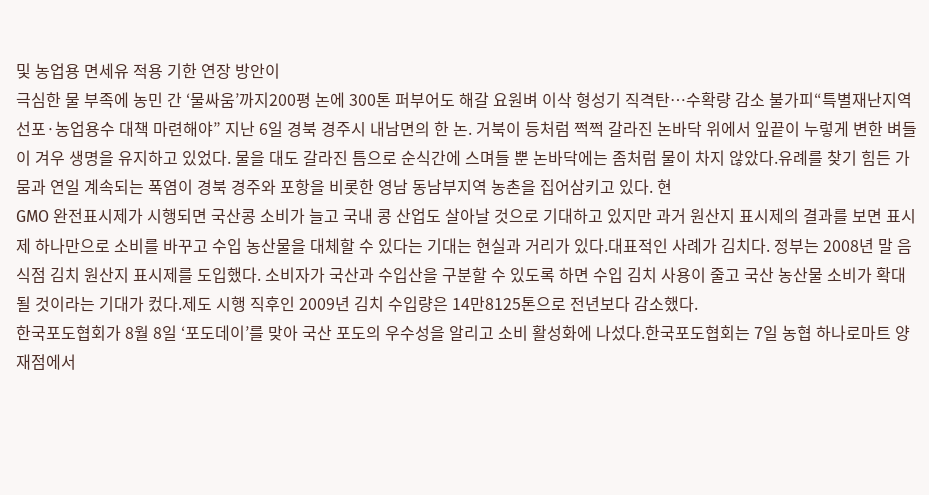및 농업용 면세유 적용 기한 연장 방안이
극심한 물 부족에 농민 간 ‘물싸움’까지200평 논에 300톤 퍼부어도 해갈 요원벼 이삭 형성기 직격탄…수확량 감소 불가피“특별재난지역 선포·농업용수 대책 마련해야” 지난 6일 경북 경주시 내남면의 한 논. 거북이 등처럼 쩍쩍 갈라진 논바닥 위에서 잎끝이 누렇게 변한 벼들이 겨우 생명을 유지하고 있었다. 물을 대도 갈라진 틈으로 순식간에 스며들 뿐 논바닥에는 좀처럼 물이 차지 않았다.유례를 찾기 힘든 가뭄과 연일 계속되는 폭염이 경북 경주와 포항을 비롯한 영남 동남부지역 농촌을 집어삼키고 있다. 현
GMO 완전표시제가 시행되면 국산콩 소비가 늘고 국내 콩 산업도 살아날 것으로 기대하고 있지만 과거 원산지 표시제의 결과를 보면 표시제 하나만으로 소비를 바꾸고 수입 농산물을 대체할 수 있다는 기대는 현실과 거리가 있다.대표적인 사례가 김치다. 정부는 2008년 말 음식점 김치 원산지 표시제를 도입했다. 소비자가 국산과 수입산을 구분할 수 있도록 하면 수입 김치 사용이 줄고 국산 농산물 소비가 확대될 것이라는 기대가 컸다.제도 시행 직후인 2009년 김치 수입량은 14만8125톤으로 전년보다 감소했다.
한국포도협회가 8월 8일 ‘포도데이’를 맞아 국산 포도의 우수성을 알리고 소비 활성화에 나섰다.한국포도협회는 7일 농협 하나로마트 양재점에서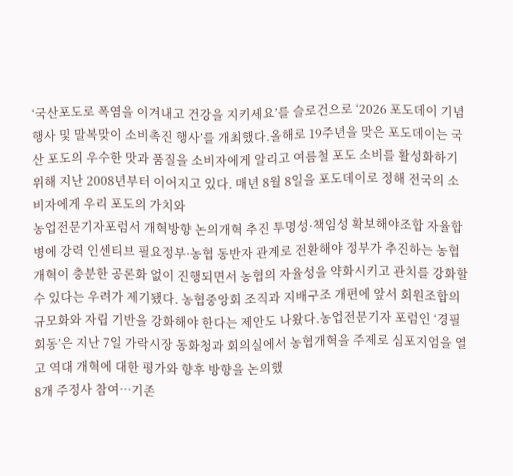‘국산포도로 폭염을 이겨내고 건강을 지키세요’를 슬로건으로 ‘2026 포도데이 기념행사 및 말복맞이 소비촉진 행사’를 개최했다.올해로 19주년을 맞은 포도데이는 국산 포도의 우수한 맛과 품질을 소비자에게 알리고 여름철 포도 소비를 활성화하기 위해 지난 2008년부터 이어지고 있다. 매년 8월 8일을 포도데이로 정해 전국의 소비자에게 우리 포도의 가치와
농업전문기자포럼서 개혁방향 논의개혁 추진 투명성·책임성 확보해야조합 자율합병에 강력 인센티브 필요정부·농협 동반자 관계로 전환해야 정부가 추진하는 농협개혁이 충분한 공론화 없이 진행되면서 농협의 자율성을 약화시키고 관치를 강화할 수 있다는 우려가 제기됐다. 농협중앙회 조직과 지배구조 개편에 앞서 회원조합의 규모화와 자립 기반을 강화해야 한다는 제안도 나왔다.농업전문기자 포럼인 ‘경필회동’은 지난 7일 가락시장 동화청과 회의실에서 농협개혁을 주제로 심포지엄을 열고 역대 개혁에 대한 평가와 향후 방향을 논의했
8개 주정사 참여…기존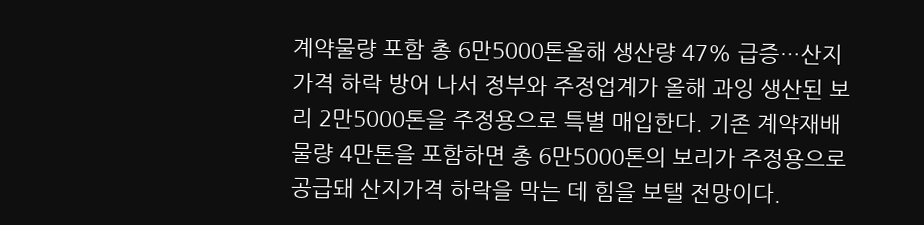계약물량 포함 총 6만5000톤올해 생산량 47% 급증…산지가격 하락 방어 나서 정부와 주정업계가 올해 과잉 생산된 보리 2만5000톤을 주정용으로 특별 매입한다. 기존 계약재배 물량 4만톤을 포함하면 총 6만5000톤의 보리가 주정용으로 공급돼 산지가격 하락을 막는 데 힘을 보탤 전망이다.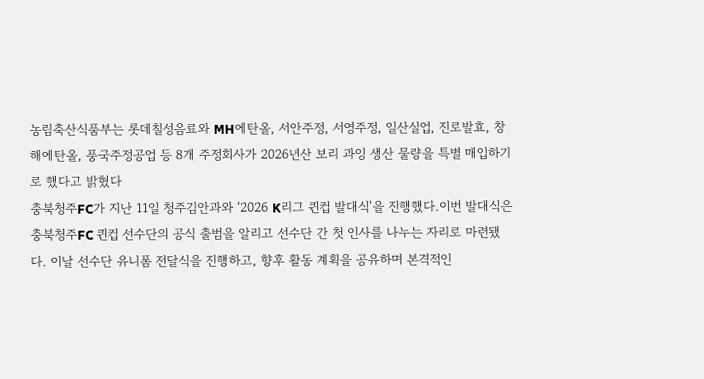농림축산식품부는 롯데칠성음료와 MH에탄올, 서안주정, 서영주정, 일산실업, 진로발효, 창해에탄올, 풍국주정공업 등 8개 주정회사가 2026년산 보리 과잉 생산 물량을 특별 매입하기로 했다고 밝혔다
충북청주FC가 지난 11일 청주김안과와 ‘2026 K리그 퀸컵 발대식'을 진행했다.이번 발대식은 충북청주FC 퀸컵 선수단의 공식 출범을 알리고 선수단 간 첫 인사를 나누는 자리로 마련됐다. 이날 선수단 유니폼 전달식을 진행하고, 향후 활동 계획을 공유하며 본격적인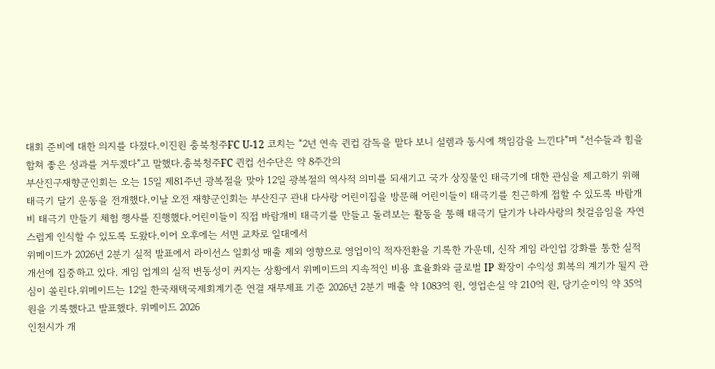대회 준비에 대한 의지를 다졌다.이진원 충북청주FC U-12 코치는 “2년 연속 퀸컵 감독을 맡다 보니 설렘과 동시에 책임감을 느낀다”며 “선수들과 힘을 합쳐 좋은 성과를 거두겠다”고 말했다.충북청주FC 퀸컵 선수단은 약 8주간의
부산진구재향군인회는 오는 15일 제81주년 광복절을 맞아 12일 광복절의 역사적 의미를 되새기고 국가 상징물인 태극기에 대한 관심을 제고하기 위해 태극기 달기 운동을 전개했다.이날 오전 재향군인회는 부산진구 관내 다사랑 어린이집을 방문해 어린이들이 태극기를 친근하게 접할 수 있도록 바람개비 태극기 만들기 체험 행사를 진행했다.어린이들이 직접 바람개비 태극기를 만들고 돌려보는 활동을 통해 태극기 달기가 나라사랑의 첫걸음임을 자연스럽게 인식할 수 있도록 도왔다.이어 오후에는 서면 교차로 일대에서
위메이드가 2026년 2분기 실적 발표에서 라이선스 일회성 매출 제외 영향으로 영업이익 적자전환을 기록한 가운데, 신작 게임 라인업 강화를 통한 실적 개선에 집중하고 있다. 게임 업계의 실적 변동성이 커지는 상황에서 위메이드의 지속적인 비용 효율화와 글로벌 IP 확장이 수익성 회복의 계기가 될지 관심이 쏠린다.위메이드는 12일 한국채택국제회계기준 연결 재무제표 기준 2026년 2분기 매출 약 1083억 원, 영업손실 약 210억 원, 당기순이익 약 35억 원을 기록했다고 발표했다. 위메이드 2026
인천시가 개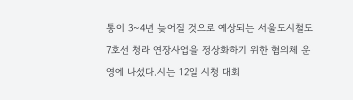통이 3~4년 늦어질 것으로 예상되는 서울도시철도 7호선 청라 연장사업을 정상화하기 위한 협의체 운영에 나섰다.시는 12일 시청 대회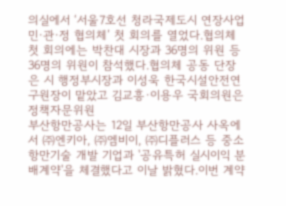의실에서 ‘서울7호선 청라국제도시 연장사업 민·관·정 협의체’ 첫 회의를 열었다.협의체 첫 회의에는 박찬대 시장과 36명의 위원 등 36명의 위원이 참석했다.협의체 공동 단장은 시 행정부시장과 이성욱 한국시설안전연구원장이 맡았고 김교흥·이용우 국회의원은 정책자문위원
부산항만공사는 12일 부산항만공사 사옥에서 ㈜엔키아, ㈜엠비이, ㈜디플러스 등 중소 항만기술 개발 기업과 '공유특허 실시이익 분배계약'을 체결했다고 이날 밝혔다.이번 계약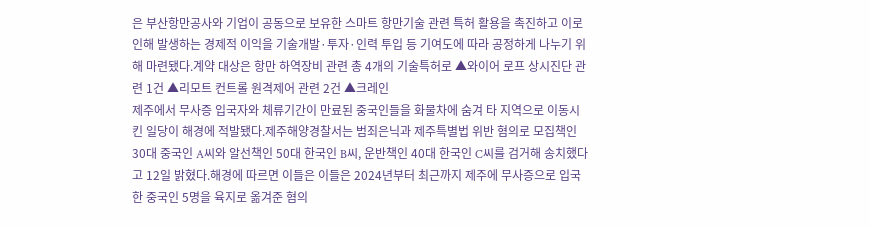은 부산항만공사와 기업이 공동으로 보유한 스마트 항만기술 관련 특허 활용을 촉진하고 이로 인해 발생하는 경제적 이익을 기술개발·투자·인력 투입 등 기여도에 따라 공정하게 나누기 위해 마련됐다.계약 대상은 항만 하역장비 관련 총 4개의 기술특허로 ▲와이어 로프 상시진단 관련 1건 ▲리모트 컨트롤 원격제어 관련 2건 ▲크레인
제주에서 무사증 입국자와 체류기간이 만료된 중국인들을 화물차에 숨겨 타 지역으로 이동시킨 일당이 해경에 적발됐다.제주해양경찰서는 범죄은닉과 제주특별법 위반 혐의로 모집책인 30대 중국인 A씨와 알선책인 50대 한국인 B씨, 운반책인 40대 한국인 C씨를 검거해 송치했다고 12일 밝혔다.해경에 따르면 이들은 이들은 2024년부터 최근까지 제주에 무사증으로 입국한 중국인 5명을 육지로 옮겨준 혐의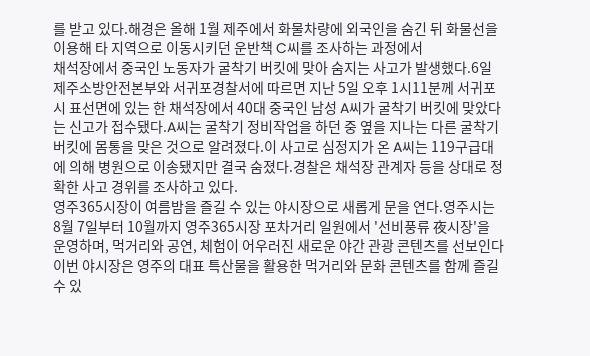를 받고 있다.해경은 올해 1월 제주에서 화물차량에 외국인을 숨긴 뒤 화물선을 이용해 타 지역으로 이동시키던 운반책 C씨를 조사하는 과정에서
채석장에서 중국인 노동자가 굴착기 버킷에 맞아 숨지는 사고가 발생했다.6일 제주소방안전본부와 서귀포경찰서에 따르면 지난 5일 오후 1시11분께 서귀포시 표선면에 있는 한 채석장에서 40대 중국인 남성 A씨가 굴착기 버킷에 맞았다는 신고가 접수됐다.A씨는 굴착기 정비작업을 하던 중 옆을 지나는 다른 굴착기 버킷에 몸통을 맞은 것으로 알려졌다.이 사고로 심정지가 온 A씨는 119구급대에 의해 병원으로 이송됐지만 결국 숨졌다.경찰은 채석장 관계자 등을 상대로 정확한 사고 경위를 조사하고 있다.
영주365시장이 여름밤을 즐길 수 있는 야시장으로 새롭게 문을 연다.영주시는 8월 7일부터 10월까지 영주365시장 포차거리 일원에서 '선비풍류 夜시장'을 운영하며, 먹거리와 공연, 체험이 어우러진 새로운 야간 관광 콘텐츠를 선보인다이번 야시장은 영주의 대표 특산물을 활용한 먹거리와 문화 콘텐츠를 함께 즐길 수 있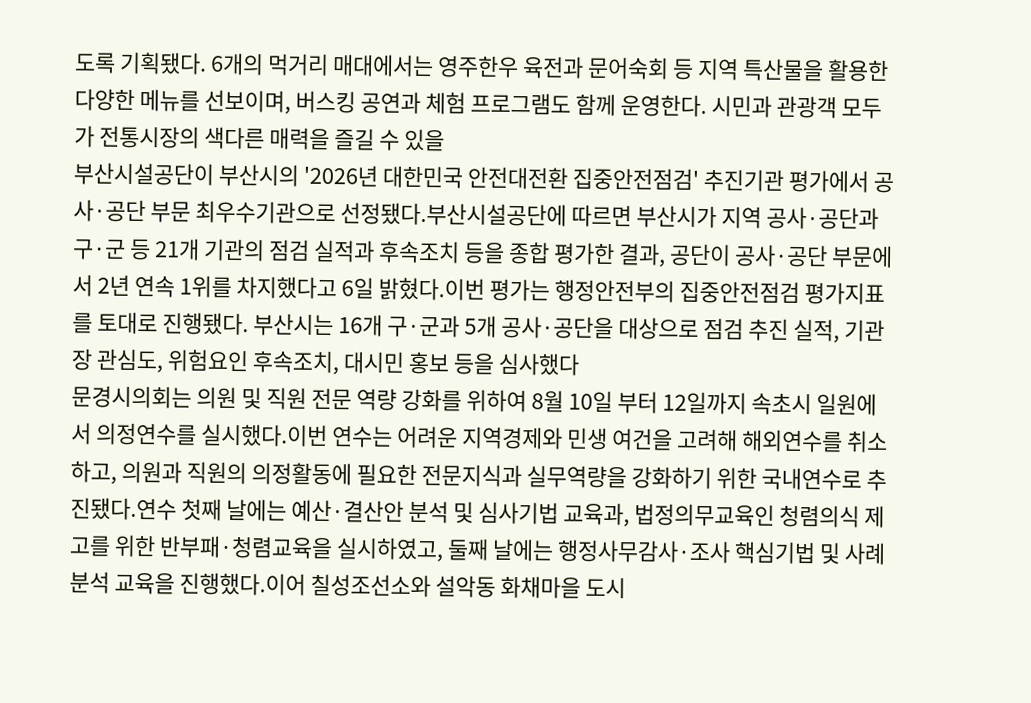도록 기획됐다. 6개의 먹거리 매대에서는 영주한우 육전과 문어숙회 등 지역 특산물을 활용한 다양한 메뉴를 선보이며, 버스킹 공연과 체험 프로그램도 함께 운영한다. 시민과 관광객 모두가 전통시장의 색다른 매력을 즐길 수 있을
부산시설공단이 부산시의 '2026년 대한민국 안전대전환 집중안전점검' 추진기관 평가에서 공사·공단 부문 최우수기관으로 선정됐다.부산시설공단에 따르면 부산시가 지역 공사·공단과 구·군 등 21개 기관의 점검 실적과 후속조치 등을 종합 평가한 결과, 공단이 공사·공단 부문에서 2년 연속 1위를 차지했다고 6일 밝혔다.이번 평가는 행정안전부의 집중안전점검 평가지표를 토대로 진행됐다. 부산시는 16개 구·군과 5개 공사·공단을 대상으로 점검 추진 실적, 기관장 관심도, 위험요인 후속조치, 대시민 홍보 등을 심사했다
문경시의회는 의원 및 직원 전문 역량 강화를 위하여 8월 10일 부터 12일까지 속초시 일원에서 의정연수를 실시했다.이번 연수는 어려운 지역경제와 민생 여건을 고려해 해외연수를 취소하고, 의원과 직원의 의정활동에 필요한 전문지식과 실무역량을 강화하기 위한 국내연수로 추진됐다.연수 첫째 날에는 예산·결산안 분석 및 심사기법 교육과, 법정의무교육인 청렴의식 제고를 위한 반부패·청렴교육을 실시하였고, 둘째 날에는 행정사무감사·조사 핵심기법 및 사례분석 교육을 진행했다.이어 칠성조선소와 설악동 화채마을 도시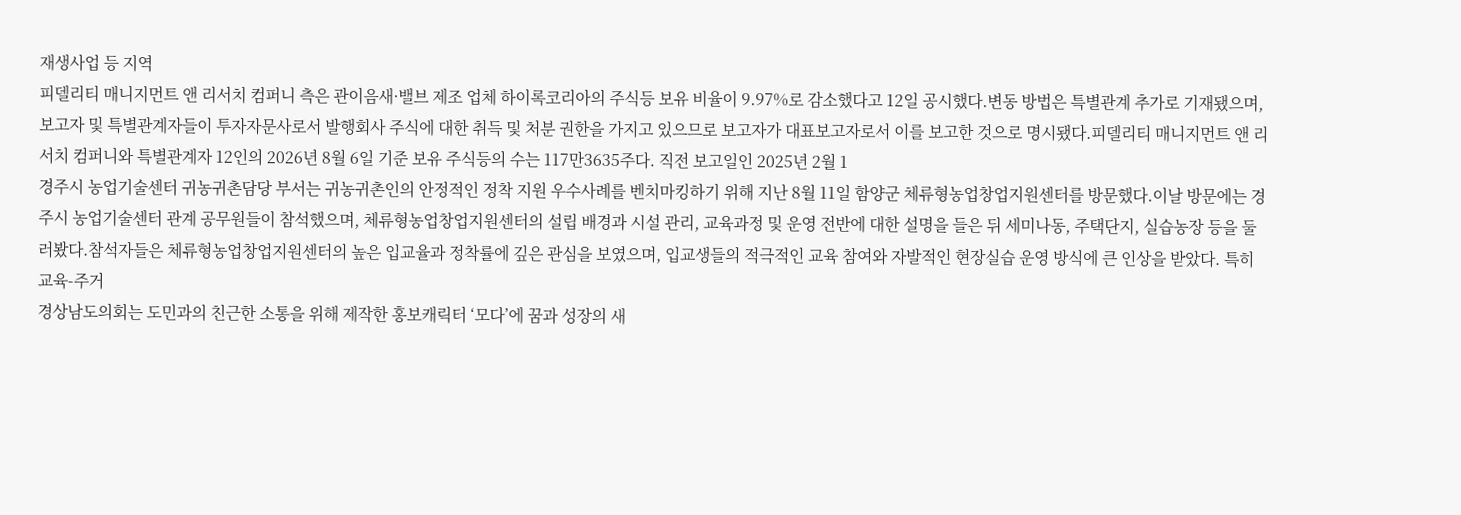재생사업 등 지역
피델리티 매니지먼트 앤 리서치 컴퍼니 측은 관이음새·밸브 제조 업체 하이록코리아의 주식등 보유 비율이 9.97%로 감소했다고 12일 공시했다.변동 방법은 특별관계 추가로 기재됐으며, 보고자 및 특별관계자들이 투자자문사로서 발행회사 주식에 대한 취득 및 처분 권한을 가지고 있으므로 보고자가 대표보고자로서 이를 보고한 것으로 명시됐다.피델리티 매니지먼트 앤 리서치 컴퍼니와 특별관계자 12인의 2026년 8월 6일 기준 보유 주식등의 수는 117만3635주다. 직전 보고일인 2025년 2월 1
경주시 농업기술센터 귀농귀촌담당 부서는 귀농귀촌인의 안정적인 정착 지원 우수사례를 벤치마킹하기 위해 지난 8월 11일 함양군 체류형농업창업지원센터를 방문했다.이날 방문에는 경주시 농업기술센터 관계 공무원들이 참석했으며, 체류형농업창업지원센터의 설립 배경과 시설 관리, 교육과정 및 운영 전반에 대한 설명을 들은 뒤 세미나동, 주택단지, 실습농장 등을 둘러봤다.참석자들은 체류형농업창업지원센터의 높은 입교율과 정착률에 깊은 관심을 보였으며, 입교생들의 적극적인 교육 참여와 자발적인 현장실습 운영 방식에 큰 인상을 받았다. 특히 교육-주거
경상남도의회는 도민과의 친근한 소통을 위해 제작한 홍보캐릭터 ‘모다’에 꿈과 성장의 새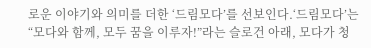로운 이야기와 의미를 더한 ‘드림모다’를 선보인다.‘드림모다’는 “모다와 함께, 모두 꿈을 이루자!”라는 슬로건 아래, 모다가 청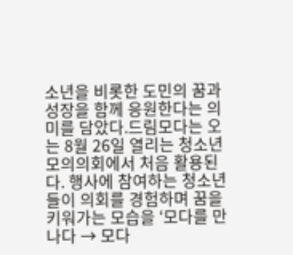소년을 비롯한 도민의 꿈과 성장을 함께 응원한다는 의미를 담았다.드림모다는 오는 8월 26일 열리는 청소년 모의의회에서 처음 활용된다. 행사에 참여하는 청소년들이 의회를 경험하며 꿈을 키워가는 모습을 ‘모다를 만나다 → 모다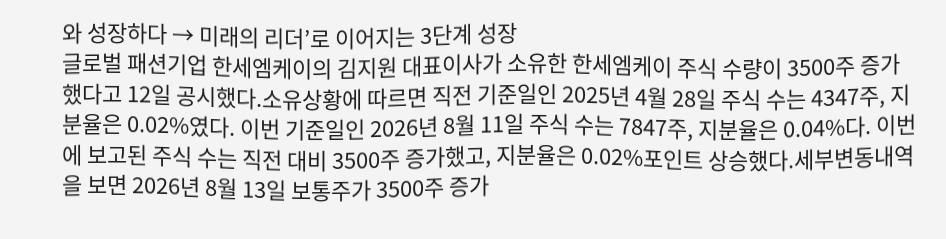와 성장하다 → 미래의 리더’로 이어지는 3단계 성장
글로벌 패션기업 한세엠케이의 김지원 대표이사가 소유한 한세엠케이 주식 수량이 3500주 증가했다고 12일 공시했다.소유상황에 따르면 직전 기준일인 2025년 4월 28일 주식 수는 4347주, 지분율은 0.02%였다. 이번 기준일인 2026년 8월 11일 주식 수는 7847주, 지분율은 0.04%다. 이번에 보고된 주식 수는 직전 대비 3500주 증가했고, 지분율은 0.02%포인트 상승했다.세부변동내역을 보면 2026년 8월 13일 보통주가 3500주 증가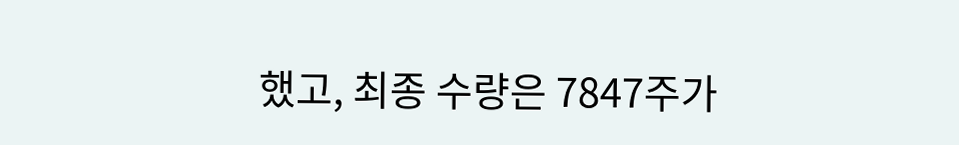했고, 최종 수량은 7847주가